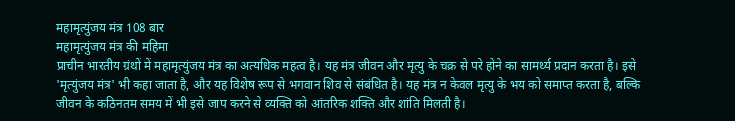महामृत्युंजय मंत्र 108 बार
महामृत्युंजय मंत्र की महिमा
प्राचीन भारतीय ग्रंथों में महामृत्युंजय मंत्र का अत्यधिक महत्व है। यह मंत्र जीवन और मृत्यु के चक्र से परे होने का सामर्थ्य प्रदान करता है। इसे 'मृत्युंजय मंत्र' भी कहा जाता है, और यह विशेष रूप से भगवान शिव से संबंधित है। यह मंत्र न केवल मृत्यु के भय को समाप्त करता है, बल्कि जीवन के कठिनतम समय में भी इसे जाप करने से व्यक्ति को आंतरिक शक्ति और शांति मिलती है।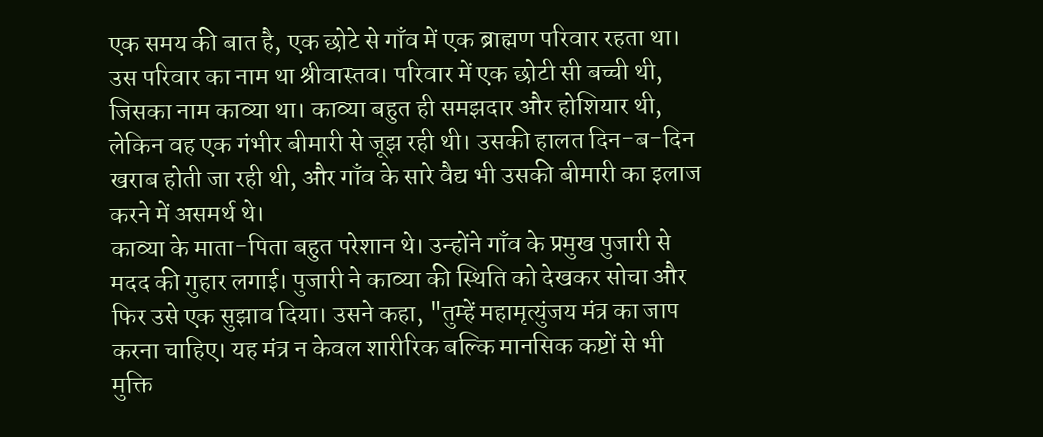एक समय की बात है, एक छोटे से गाँव में एक ब्राह्मण परिवार रहता था। उस परिवार का नाम था श्रीवास्तव। परिवार में एक छोटी सी बच्ची थी, जिसका नाम काव्या था। काव्या बहुत ही समझदार और होशियार थी, लेकिन वह एक गंभीर बीमारी से जूझ रही थी। उसकी हालत दिन-ब-दिन खराब होती जा रही थी, और गाँव के सारे वैद्य भी उसकी बीमारी का इलाज करने में असमर्थ थे।
काव्या के माता-पिता बहुत परेशान थे। उन्होंने गाँव के प्रमुख पुजारी से मदद की गुहार लगाई। पुजारी ने काव्या की स्थिति को देखकर सोचा और फिर उसे एक सुझाव दिया। उसने कहा, "तुम्हें महामृत्युंजय मंत्र का जाप करना चाहिए। यह मंत्र न केवल शारीरिक बल्कि मानसिक कष्टों से भी मुक्ति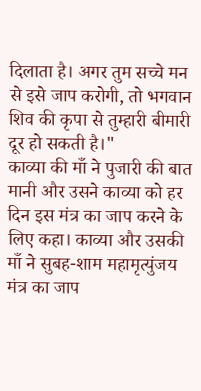दिलाता है। अगर तुम सच्चे मन से इसे जाप करोगी, तो भगवान शिव की कृपा से तुम्हारी बीमारी दूर हो सकती है।"
काव्या की माँ ने पुजारी की बात मानी और उसने काव्या को हर दिन इस मंत्र का जाप करने के लिए कहा। काव्या और उसकी माँ ने सुबह-शाम महामृत्युंजय मंत्र का जाप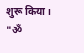शुरू किया। "ॐ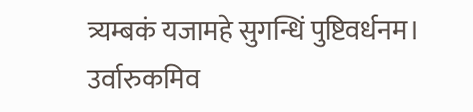त्र्यम्बकं यजामहे सुगन्धिं पुष्टिवर्धनम। उर्वारुकमिव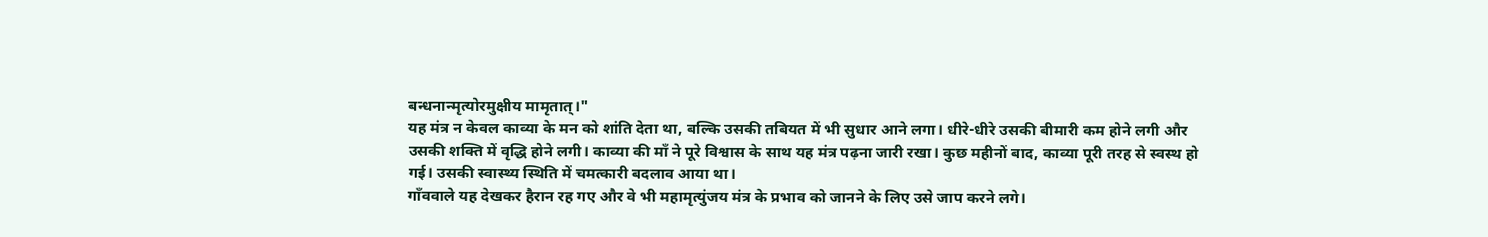बन्धनान्मृत्योरमुक्षीय मामृतात्।"
यह मंत्र न केवल काव्या के मन को शांति देता था, बल्कि उसकी तबियत में भी सुधार आने लगा। धीरे-धीरे उसकी बीमारी कम होने लगी और उसकी शक्ति में वृद्धि होने लगी। काव्या की माँ ने पूरे विश्वास के साथ यह मंत्र पढ़ना जारी रखा। कुछ महीनों बाद, काव्या पूरी तरह से स्वस्थ हो गई। उसकी स्वास्थ्य स्थिति में चमत्कारी बदलाव आया था।
गाँववाले यह देखकर हैरान रह गए और वे भी महामृत्युंजय मंत्र के प्रभाव को जानने के लिए उसे जाप करने लगे।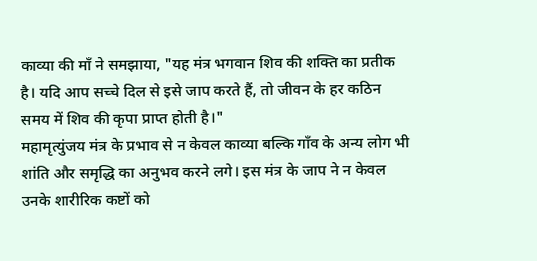काव्या की माँ ने समझाया, "यह मंत्र भगवान शिव की शक्ति का प्रतीक है। यदि आप सच्चे दिल से इसे जाप करते हैं, तो जीवन के हर कठिन समय में शिव की कृपा प्राप्त होती है।"
महामृत्युंजय मंत्र के प्रभाव से न केवल काव्या बल्कि गाँव के अन्य लोग भी शांति और समृद्धि का अनुभव करने लगे। इस मंत्र के जाप ने न केवल उनके शारीरिक कष्टों को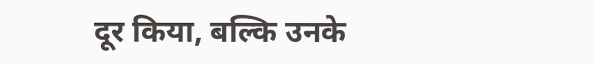दूर किया, बल्कि उनके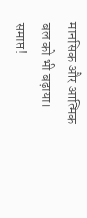मानसिक और आत्मिक बल को भी बढ़ाया।
समाप्त!